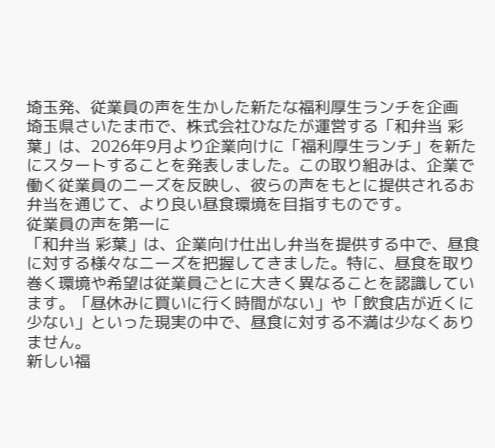埼玉発、従業員の声を生かした新たな福利厚生ランチを企画
埼玉県さいたま市で、株式会社ひなたが運営する「和弁当 彩葉」は、2026年9月より企業向けに「福利厚生ランチ」を新たにスタートすることを発表しました。この取り組みは、企業で働く従業員のニーズを反映し、彼らの声をもとに提供されるお弁当を通じて、より良い昼食環境を目指すものです。
従業員の声を第一に
「和弁当 彩葉」は、企業向け仕出し弁当を提供する中で、昼食に対する様々なニーズを把握してきました。特に、昼食を取り巻く環境や希望は従業員ごとに大きく異なることを認識しています。「昼休みに買いに行く時間がない」や「飲食店が近くに少ない」といった現実の中で、昼食に対する不満は少なくありません。
新しい福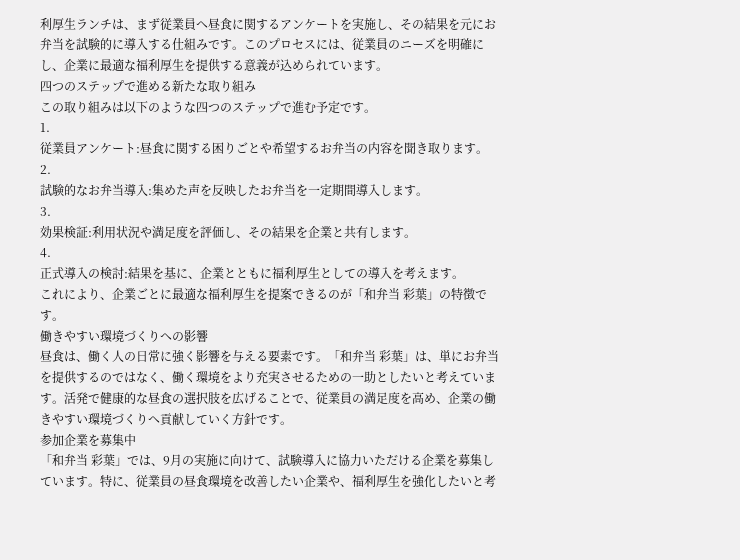利厚生ランチは、まず従業員へ昼食に関するアンケートを実施し、その結果を元にお弁当を試験的に導入する仕組みです。このプロセスには、従業員のニーズを明確にし、企業に最適な福利厚生を提供する意義が込められています。
四つのステップで進める新たな取り組み
この取り組みは以下のような四つのステップで進む予定です。
1.
従業員アンケート:昼食に関する困りごとや希望するお弁当の内容を聞き取ります。
2.
試験的なお弁当導入:集めた声を反映したお弁当を一定期間導入します。
3.
効果検証:利用状況や満足度を評価し、その結果を企業と共有します。
4.
正式導入の検討:結果を基に、企業とともに福利厚生としての導入を考えます。
これにより、企業ごとに最適な福利厚生を提案できるのが「和弁当 彩葉」の特徴です。
働きやすい環境づくりへの影響
昼食は、働く人の日常に強く影響を与える要素です。「和弁当 彩葉」は、単にお弁当を提供するのではなく、働く環境をより充実させるための一助としたいと考えています。活発で健康的な昼食の選択肢を広げることで、従業員の満足度を高め、企業の働きやすい環境づくりへ貢献していく方針です。
参加企業を募集中
「和弁当 彩葉」では、9月の実施に向けて、試験導入に協力いただける企業を募集しています。特に、従業員の昼食環境を改善したい企業や、福利厚生を強化したいと考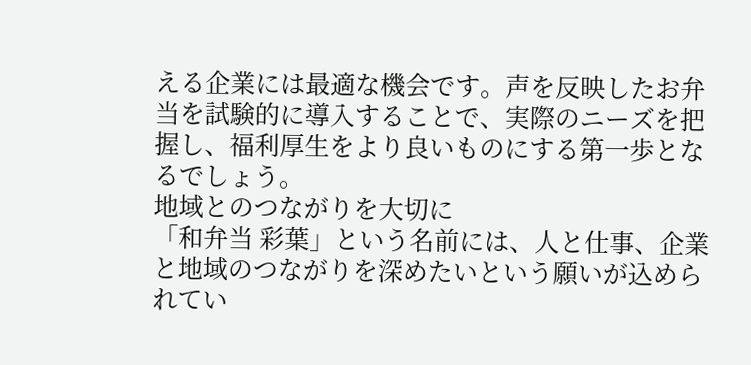える企業には最適な機会です。声を反映したお弁当を試験的に導入することで、実際のニーズを把握し、福利厚生をより良いものにする第一歩となるでしょう。
地域とのつながりを大切に
「和弁当 彩葉」という名前には、人と仕事、企業と地域のつながりを深めたいという願いが込められてい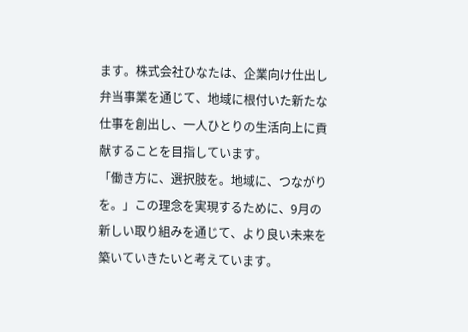ます。株式会社ひなたは、企業向け仕出し弁当事業を通じて、地域に根付いた新たな仕事を創出し、一人ひとりの生活向上に貢献することを目指しています。
「働き方に、選択肢を。地域に、つながりを。」この理念を実現するために、9月の新しい取り組みを通じて、より良い未来を築いていきたいと考えています。